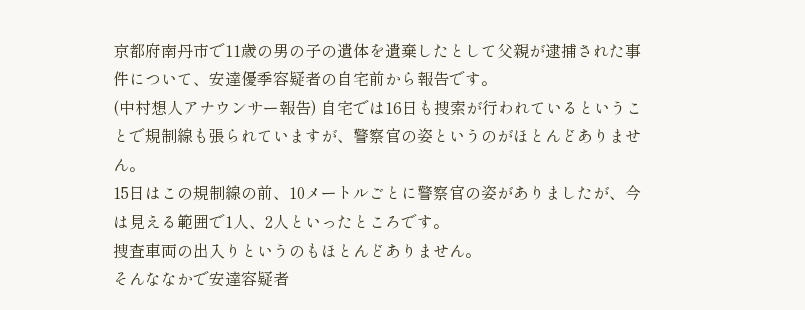京都府南丹市で11歳の男の子の遺体を遺棄したとして父親が逮捕された事件について、安達優季容疑者の自宅前から報告です。
(中村想人アナウンサー報告) 自宅では16日も捜索が行われているということで規制線も張られていますが、警察官の姿というのがほとんどありません。
15日はこの規制線の前、10メートルごとに警察官の姿がありましたが、今は見える範囲で1人、2人といったところです。
捜査車両の出入りというのもほとんどありません。
そんななかで安達容疑者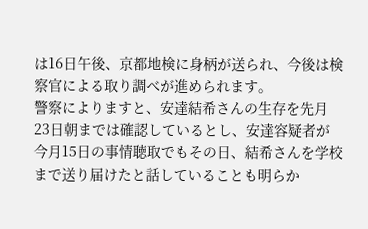は16日午後、京都地検に身柄が送られ、今後は検察官による取り調べが進められます。
警察によりますと、安達結希さんの生存を先月23日朝までは確認しているとし、安達容疑者が今月15日の事情聴取でもその日、結希さんを学校まで送り届けたと話していることも明らか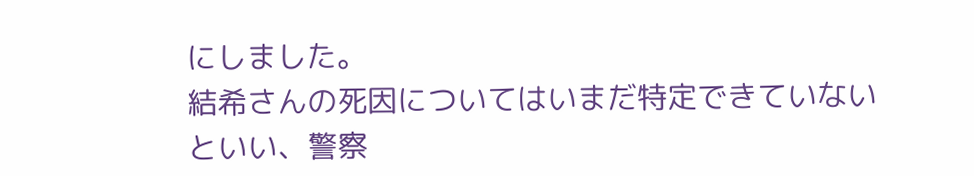にしました。
結希さんの死因についてはいまだ特定できていないといい、警察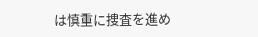は慎重に捜査を進め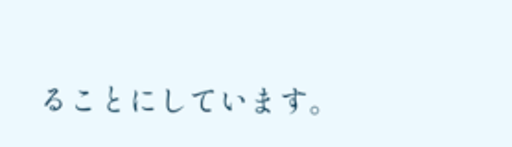ることにしています。